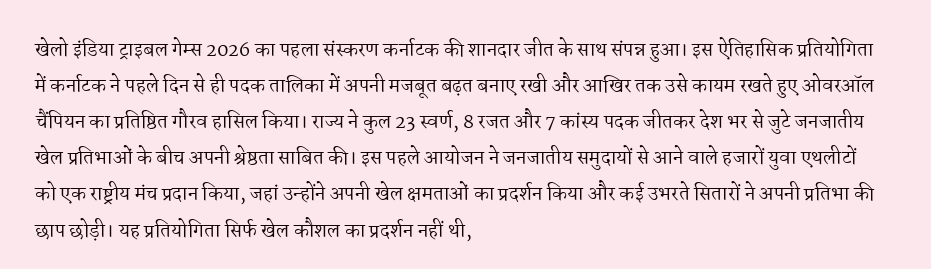खेलो इंडिया ट्राइबल गेम्स 2026 का पहला संस्करण कर्नाटक की शानदार जीत के साथ संपन्न हुआ। इस ऐतिहासिक प्रतियोगिता में कर्नाटक ने पहले दिन से ही पदक तालिका में अपनी मजबूत बढ़त बनाए रखी और आखिर तक उसे कायम रखते हुए ओवरऑल चैंपियन का प्रतिष्ठित गौरव हासिल किया। राज्य ने कुल 23 स्वर्ण, 8 रजत और 7 कांस्य पदक जीतकर देश भर से जुटे जनजातीय खेल प्रतिभाओं के बीच अपनी श्रेष्ठता साबित की। इस पहले आयोजन ने जनजातीय समुदायों से आने वाले हजारों युवा एथलीटों को एक राष्ट्रीय मंच प्रदान किया, जहां उन्होंने अपनी खेल क्षमताओं का प्रदर्शन किया और कई उभरते सितारों ने अपनी प्रतिभा की छाप छोड़ी। यह प्रतियोगिता सिर्फ खेल कौशल का प्रदर्शन नहीं थी,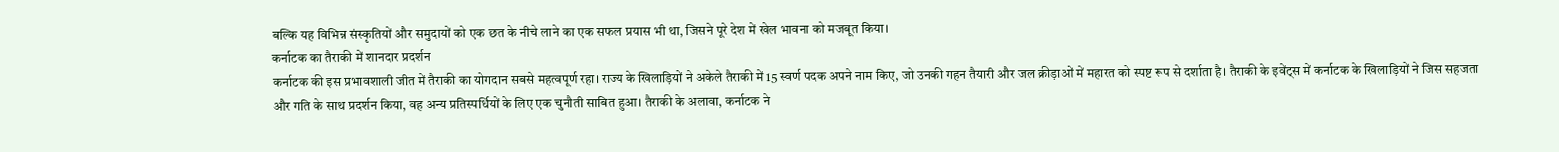बल्कि यह विभिन्न संस्कृतियों और समुदायों को एक छत के नीचे लाने का एक सफल प्रयास भी था, जिसने पूरे देश में खेल भावना को मजबूत किया।
कर्नाटक का तैराकी में शानदार प्रदर्शन
कर्नाटक की इस प्रभावशाली जीत में तैराकी का योगदान सबसे महत्वपूर्ण रहा। राज्य के खिलाड़ियों ने अकेले तैराकी में 15 स्वर्ण पदक अपने नाम किए, जो उनकी गहन तैयारी और जल क्रीड़ाओं में महारत को स्पष्ट रूप से दर्शाता है। तैराकी के इवेंट्स में कर्नाटक के खिलाड़ियों ने जिस सहजता और गति के साथ प्रदर्शन किया, वह अन्य प्रतिस्पर्धियों के लिए एक चुनौती साबित हुआ। तैराकी के अलावा, कर्नाटक ने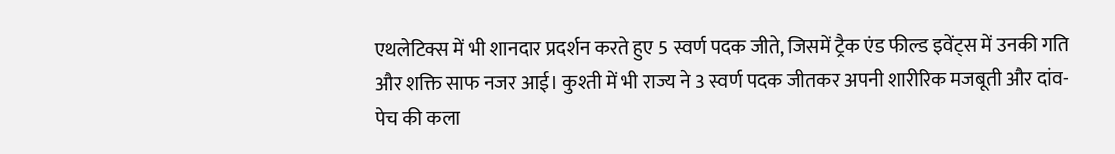एथलेटिक्स में भी शानदार प्रदर्शन करते हुए 5 स्वर्ण पदक जीते, जिसमें ट्रैक एंड फील्ड इवेंट्स में उनकी गति और शक्ति साफ नजर आई। कुश्ती में भी राज्य ने 3 स्वर्ण पदक जीतकर अपनी शारीरिक मजबूती और दांव-पेच की कला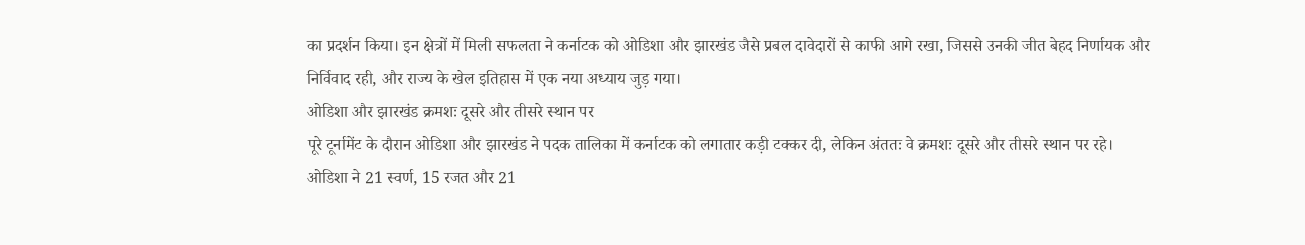का प्रदर्शन किया। इन क्षेत्रों में मिली सफलता ने कर्नाटक को ओडिशा और झारखंड जैसे प्रबल दावेदारों से काफी आगे रखा, जिससे उनकी जीत बेहद निर्णायक और निर्विवाद रही, और राज्य के खेल इतिहास में एक नया अध्याय जुड़ गया।
ओडिशा और झारखंड क्रमशः दूसरे और तीसरे स्थान पर
पूरे टूर्नामेंट के दौरान ओडिशा और झारखंड ने पदक तालिका में कर्नाटक को लगातार कड़ी टक्कर दी, लेकिन अंततः वे क्रमशः दूसरे और तीसरे स्थान पर रहे। ओडिशा ने 21 स्वर्ण, 15 रजत और 21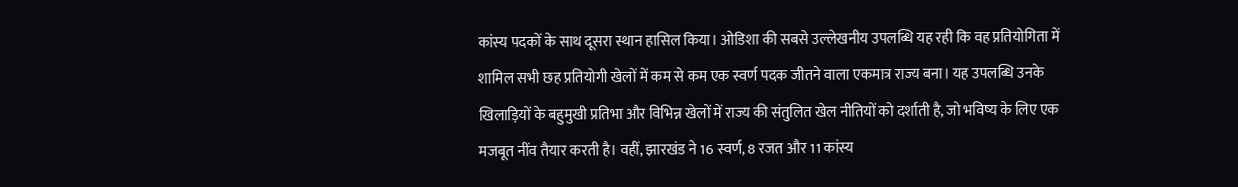कांस्य पदकों के साथ दूसरा स्थान हासिल किया। ओडिशा की सबसे उल्लेखनीय उपलब्धि यह रही कि वह प्रतियोगिता में शामिल सभी छह प्रतियोगी खेलों में कम से कम एक स्वर्ण पदक जीतने वाला एकमात्र राज्य बना। यह उपलब्धि उनके खिलाड़ियों के बहुमुखी प्रतिभा और विभिन्न खेलों में राज्य की संतुलित खेल नीतियों को दर्शाती है, जो भविष्य के लिए एक मजबूत नींव तैयार करती है। वहीं, झारखंड ने 16 स्वर्ण, 8 रजत और 11 कांस्य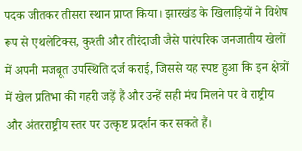पदक जीतकर तीसरा स्थान प्राप्त किया। झारखंड के खिलाड़ियों ने विशेष रूप से एथलेटिक्स, कुश्ती और तीरंदाजी जैसे पारंपरिक जनजातीय खेलों में अपनी मजबूत उपस्थिति दर्ज कराई, जिससे यह स्पष्ट हुआ कि इन क्षेत्रों में खेल प्रतिभा की गहरी जड़ें हैं और उन्हें सही मंच मिलने पर वे राष्ट्रीय और अंतरराष्ट्रीय स्तर पर उत्कृष्ट प्रदर्शन कर सकते हैं।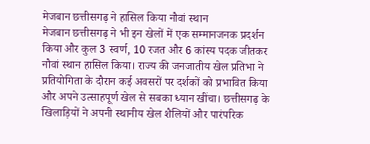मेजबान छत्तीसगढ़ ने हासिल किया नौवां स्थान
मेजबान छत्तीसगढ़ ने भी इन खेलों में एक सम्मानजनक प्रदर्शन किया और कुल 3 स्वर्ण, 10 रजत और 6 कांस्य पदक जीतकर नौवां स्थान हासिल किया। राज्य की जनजातीय खेल प्रतिभा ने प्रतियोगिता के दौरान कई अवसरों पर दर्शकों को प्रभावित किया और अपने उत्साहपूर्ण खेल से सबका ध्यान खींचा। छत्तीसगढ़ के खिलाड़ियों ने अपनी स्थानीय खेल शैलियों और पारंपरिक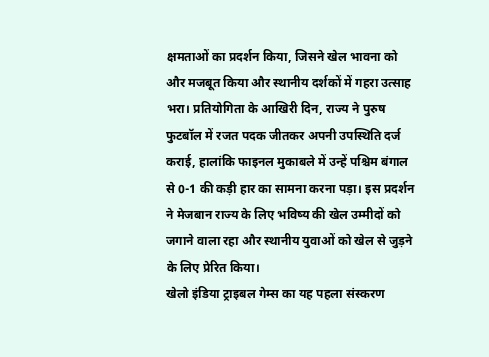क्षमताओं का प्रदर्शन किया, जिसने खेल भावना को और मजबूत किया और स्थानीय दर्शकों में गहरा उत्साह भरा। प्रतियोगिता के आखिरी दिन, राज्य ने पुरुष फुटबॉल में रजत पदक जीतकर अपनी उपस्थिति दर्ज कराई, हालांकि फाइनल मुकाबले में उन्हें पश्चिम बंगाल से 0-1 की कड़ी हार का सामना करना पड़ा। इस प्रदर्शन ने मेजबान राज्य के लिए भविष्य की खेल उम्मीदों को जगाने वाला रहा और स्थानीय युवाओं को खेल से जुड़ने के लिए प्रेरित किया।
खेलो इंडिया ट्राइबल गेम्स का यह पहला संस्करण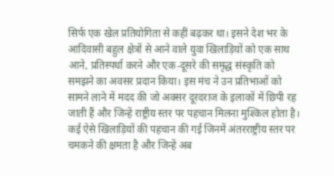सिर्फ एक खेल प्रतियोगिता से कहीं बढ़कर था। इसने देश भर के आदिवासी बहुल क्षेत्रों से आने वाले युवा खिलाड़ियों को एक साथ आने, प्रतिस्पर्धा करने और एक-दूसरे की समृद्ध संस्कृति को समझने का अवसर प्रदान किया। इस मंच ने उन प्रतिभाओं को सामने लाने में मदद की जो अक्सर दूरदराज के इलाकों में छिपी रह जाती हैं और जिन्हें राष्ट्रीय स्तर पर पहचान मिलना मुश्किल होता है। कई ऐसे खिलाड़ियों की पहचान की गई जिनमें अंतरराष्ट्रीय स्तर पर चमकने की क्षमता है और जिन्हें अब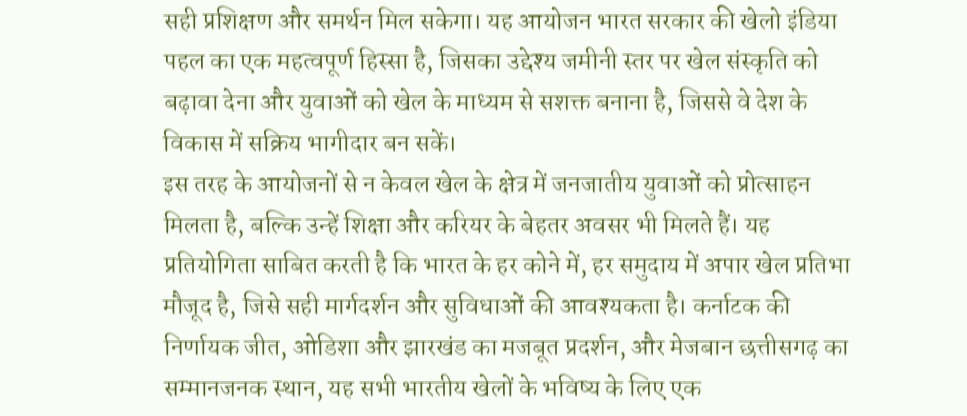सही प्रशिक्षण और समर्थन मिल सकेगा। यह आयोजन भारत सरकार की खेलो इंडिया पहल का एक महत्वपूर्ण हिस्सा है, जिसका उद्देश्य जमीनी स्तर पर खेल संस्कृति को बढ़ावा देना और युवाओं को खेल के माध्यम से सशक्त बनाना है, जिससे वे देश के विकास में सक्रिय भागीदार बन सकें।
इस तरह के आयोजनों से न केवल खेल के क्षेत्र में जनजातीय युवाओं को प्रोत्साहन मिलता है, बल्कि उन्हें शिक्षा और करियर के बेहतर अवसर भी मिलते हैं। यह प्रतियोगिता साबित करती है कि भारत के हर कोने में, हर समुदाय में अपार खेल प्रतिभा मौजूद है, जिसे सही मार्गदर्शन और सुविधाओं की आवश्यकता है। कर्नाटक की निर्णायक जीत, ओडिशा और झारखंड का मजबूत प्रदर्शन, और मेजबान छत्तीसगढ़ का सम्मानजनक स्थान, यह सभी भारतीय खेलों के भविष्य के लिए एक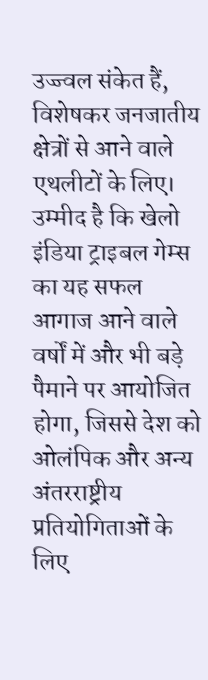उज्ज्वल संकेत हैं, विशेषकर जनजातीय क्षेत्रों से आने वाले एथलीटों के लिए। उम्मीद है कि खेलो इंडिया ट्राइबल गेम्स का यह सफल आगाज आने वाले वर्षों में और भी बड़े पैमाने पर आयोजित होगा, जिससे देश को ओलंपिक और अन्य अंतरराष्ट्रीय प्रतियोगिताओं के लिए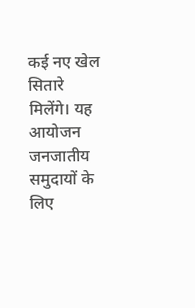कई नए खेल सितारे मिलेंगे। यह आयोजन जनजातीय समुदायों के लिए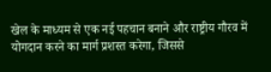खेल के माध्यम से एक नई पहचान बनाने और राष्ट्रीय गौरव में योगदान करने का मार्ग प्रशस्त करेगा, जिससे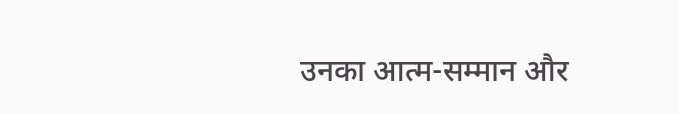उनका आत्म-सम्मान और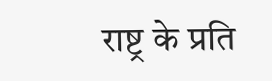राष्ट्र के प्रति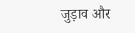जुड़ाव और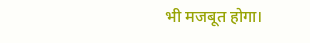भी मजबूत होगा।